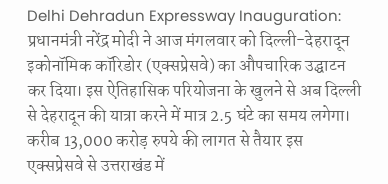Delhi Dehradun Expressway Inauguration: प्रधानमंत्री नरेंद्र मोदी ने आज मंगलवार को दिल्ली-देहरादून इकोनॉमिक कॉरिडोर (एक्सप्रेसवे) का औपचारिक उद्घाटन कर दिया। इस ऐतिहासिक परियोजना के खुलने से अब दिल्ली से देहरादून की यात्रा करने में मात्र 2.5 घंटे का समय लगेगा। करीब 13,000 करोड़ रुपये की लागत से तैयार इस एक्सप्रेसवे से उत्तराखंड में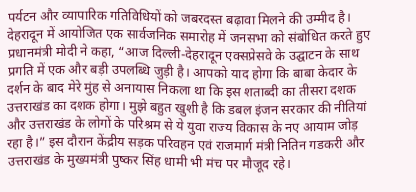पर्यटन और व्यापारिक गतिविधियों को जबरदस्त बढ़ावा मिलने की उम्मीद है।
देहरादून में आयोजित एक सार्वजनिक समारोह में जनसभा को संबोधित करते हुए प्रधानमंत्री मोदी ने कहा, “आज दिल्ली-देहरादून एक्सप्रेसवे के उद्घाटन के साथ प्रगति में एक और बड़ी उपलब्धि जुड़ी है। आपको याद होगा कि बाबा केदार के दर्शन के बाद मेरे मुंह से अनायास निकला था कि इस शताब्दी का तीसरा दशक उत्तराखंड का दशक होगा। मुझे बहुत खुशी है कि डबल इंजन सरकार की नीतियां और उत्तराखंड के लोगों के परिश्रम से ये युवा राज्य विकास के नए आयाम जोड़ रहा है।” इस दौरान केंद्रीय सड़क परिवहन एवं राजमार्ग मंत्री नितिन गडकरी और उत्तराखंड के मुख्यमंत्री पुष्कर सिंह धामी भी मंच पर मौजूद रहे।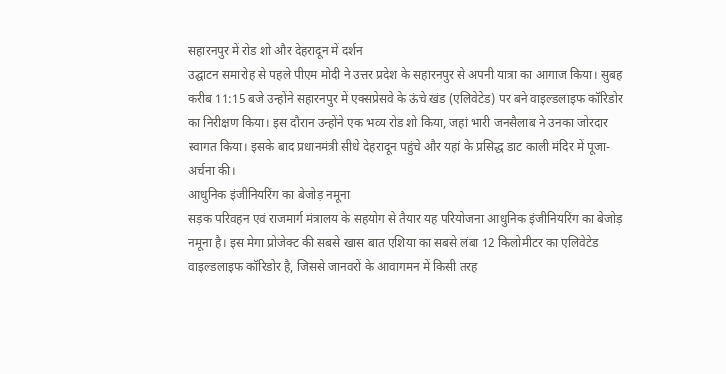सहारनपुर में रोड शो और देहरादून में दर्शन
उद्घाटन समारोह से पहले पीएम मोदी ने उत्तर प्रदेश के सहारनपुर से अपनी यात्रा का आगाज किया। सुबह करीब 11:15 बजे उन्होंने सहारनपुर में एक्सप्रेसवे के ऊंचे खंड (एलिवेटेड) पर बने वाइल्डलाइफ कॉरिडोर का निरीक्षण किया। इस दौरान उन्होंने एक भव्य रोड शो किया, जहां भारी जनसैलाब ने उनका जोरदार स्वागत किया। इसके बाद प्रधानमंत्री सीधे देहरादून पहुंचे और यहां के प्रसिद्ध डाट काली मंदिर में पूजा-अर्चना की।
आधुनिक इंजीनियरिंग का बेजोड़ नमूना
सड़क परिवहन एवं राजमार्ग मंत्रालय के सहयोग से तैयार यह परियोजना आधुनिक इंजीनियरिंग का बेजोड़ नमूना है। इस मेगा प्रोजेक्ट की सबसे खास बात एशिया का सबसे लंबा 12 किलोमीटर का एलिवेटेड वाइल्डलाइफ कॉरिडोर है, जिससे जानवरों के आवागमन में किसी तरह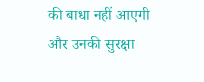की बाधा नहीं आएगी और उनकी सुरक्षा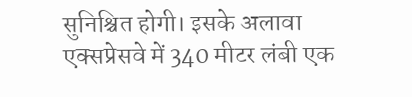सुनिश्चित होगी। इसके अलावा एक्सप्रेसवे में 340 मीटर लंबी एक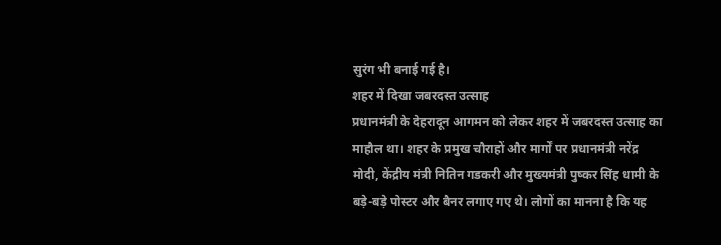सुरंग भी बनाई गई है।
शहर में दिखा जबरदस्त उत्साह
प्रधानमंत्री के देहरादून आगमन को लेकर शहर में जबरदस्त उत्साह का माहौल था। शहर के प्रमुख चौराहों और मार्गों पर प्रधानमंत्री नरेंद्र मोदी, केंद्रीय मंत्री नितिन गडकरी और मुख्यमंत्री पुष्कर सिंह धामी के बड़े-बड़े पोस्टर और बैनर लगाए गए थे। लोगों का मानना है कि यह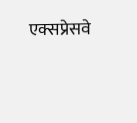एक्सप्रेसवे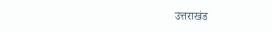उत्तराखंड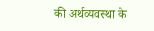की अर्थव्यवस्था के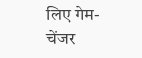लिए गेम-चेंजर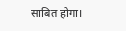साबित होगा।